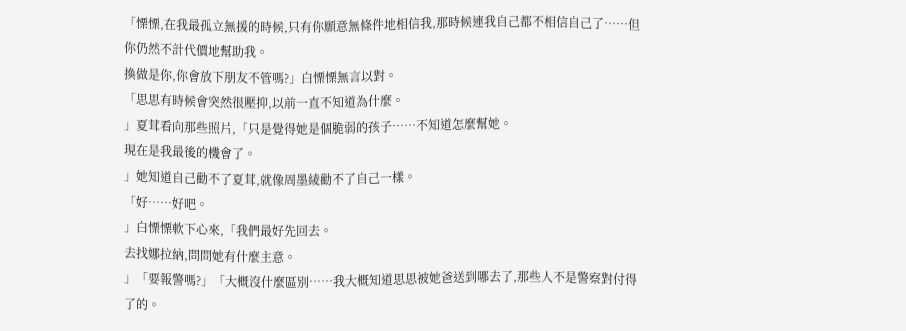「慄慄,在我最孤立無援的時候,只有你願意無條件地相信我,那時候連我自己都不相信自己了……但你仍然不計代價地幫助我。
換做是你,你會放下朋友不管嗎?」白慄慄無言以對。
「思思有時候會突然很壓抑,以前一直不知道為什麼。
」夏茸看向那些照片,「只是覺得她是個脆弱的孩子……不知道怎麼幫她。
現在是我最後的機會了。
」她知道自己勸不了夏茸,就像周墨綾勸不了自己一樣。
「好……好吧。
」白慄慄軟下心來,「我們最好先回去。
去找娜拉納,問問她有什麼主意。
」「要報警嗎?」「大概沒什麼區別……我大概知道思思被她爸送到哪去了,那些人不是警察對付得了的。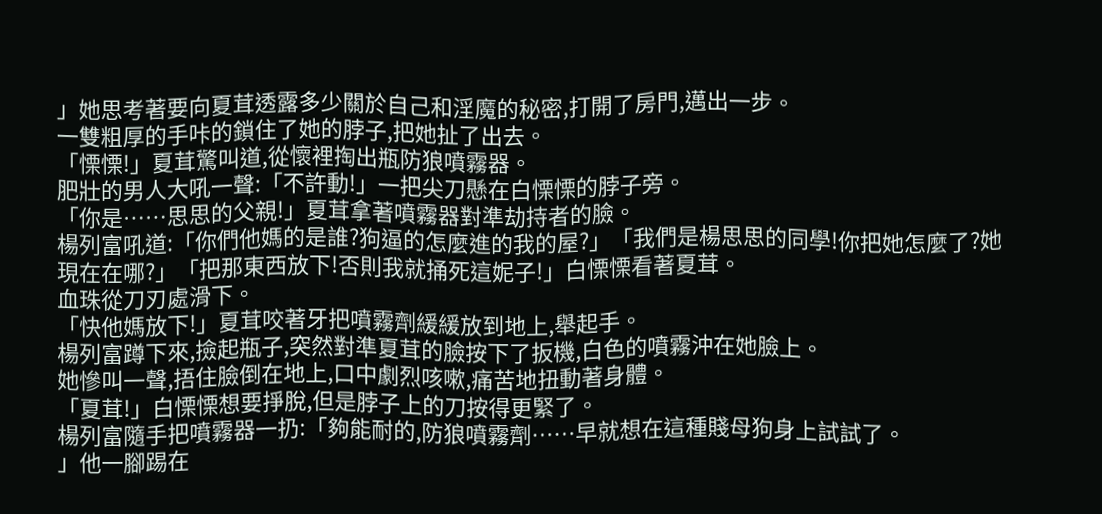」她思考著要向夏茸透露多少關於自己和淫魔的秘密,打開了房門,邁出一步。
一雙粗厚的手咔的鎖住了她的脖子,把她扯了出去。
「慄慄!」夏茸驚叫道,從懷裡掏出瓶防狼噴霧器。
肥壯的男人大吼一聲:「不許動!」一把尖刀懸在白慄慄的脖子旁。
「你是……思思的父親!」夏茸拿著噴霧器對準劫持者的臉。
楊列富吼道:「你們他媽的是誰?狗逼的怎麼進的我的屋?」「我們是楊思思的同學!你把她怎麼了?她現在在哪?」「把那東西放下!否則我就捅死這妮子!」白慄慄看著夏茸。
血珠從刀刃處滑下。
「快他媽放下!」夏茸咬著牙把噴霧劑緩緩放到地上,舉起手。
楊列富蹲下來,撿起瓶子,突然對準夏茸的臉按下了扳機,白色的噴霧沖在她臉上。
她慘叫一聲,捂住臉倒在地上,口中劇烈咳嗽,痛苦地扭動著身體。
「夏茸!」白慄慄想要掙脫,但是脖子上的刀按得更緊了。
楊列富隨手把噴霧器一扔:「夠能耐的,防狼噴霧劑……早就想在這種賤母狗身上試試了。
」他一腳踢在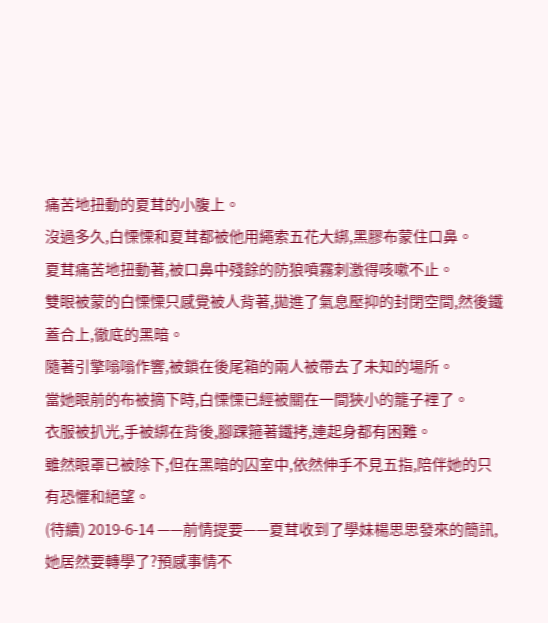痛苦地扭動的夏茸的小腹上。
沒過多久,白慄慄和夏茸都被他用繩索五花大綁,黑膠布蒙住口鼻。
夏茸痛苦地扭動著,被口鼻中殘餘的防狼噴霧刺激得咳嗽不止。
雙眼被蒙的白慄慄只感覺被人背著,拋進了氣息壓抑的封閉空間,然後鐵蓋合上,徹底的黑暗。
隨著引擎嗡嗡作響,被鎖在後尾箱的兩人被帶去了未知的場所。
當她眼前的布被摘下時,白慄慄已經被關在一間狹小的籠子裡了。
衣服被扒光,手被綁在背後,腳踝箍著鐵拷,連起身都有困難。
雖然眼罩已被除下,但在黑暗的囚室中,依然伸手不見五指,陪伴她的只有恐懼和絕望。
(待續) 2019-6-14 ——前情提要——夏茸收到了學妹楊思思發來的簡訊,她居然要轉學了?預感事情不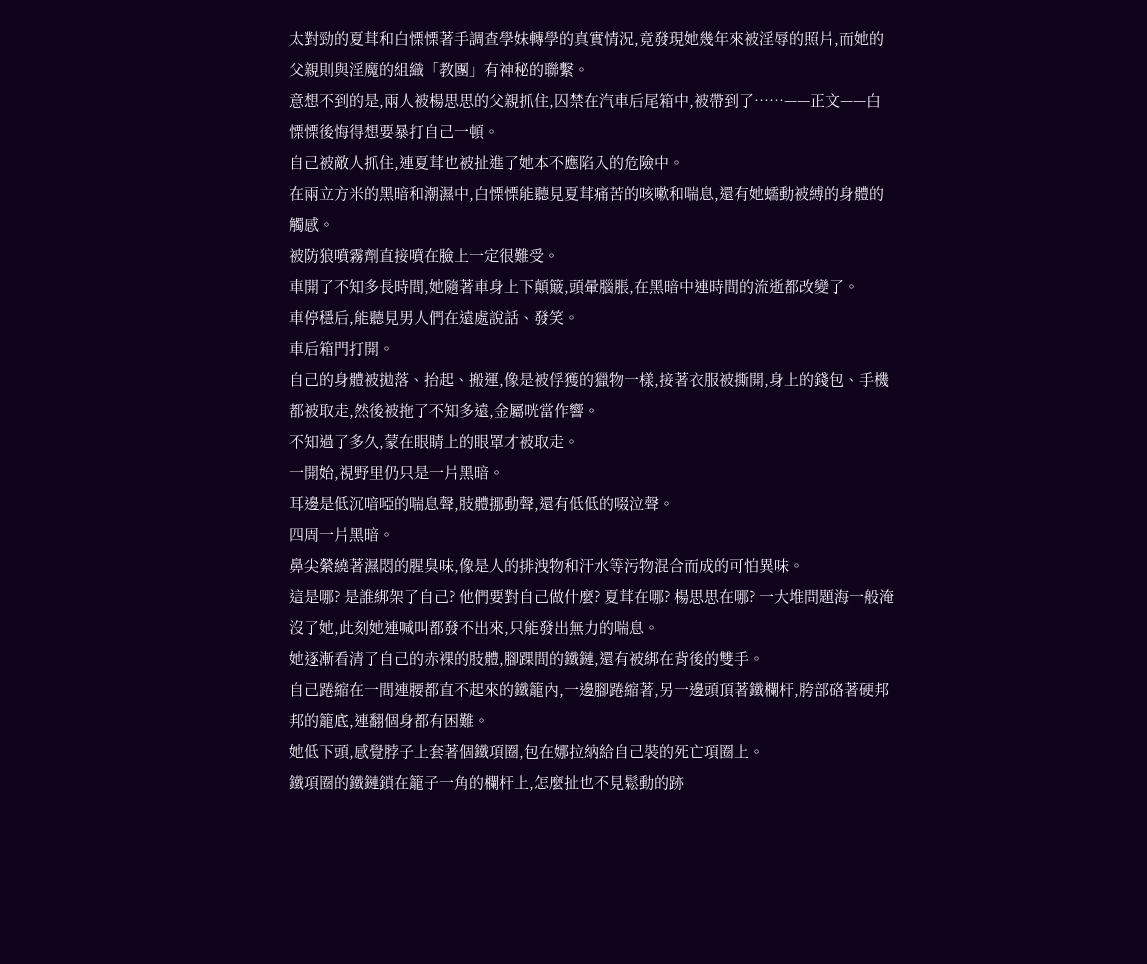太對勁的夏茸和白慄慄著手調查學妹轉學的真實情況,竟發現她幾年來被淫辱的照片,而她的父親則與淫魔的組織「教團」有神秘的聯繫。
意想不到的是,兩人被楊思思的父親抓住,囚禁在汽車后尾箱中,被帶到了……——正文——白慄慄後悔得想要暴打自己一頓。
自己被敵人抓住,連夏茸也被扯進了她本不應陷入的危險中。
在兩立方米的黑暗和潮濕中,白慄慄能聽見夏茸痛苦的咳嗽和喘息,還有她蠕動被縛的身體的觸感。
被防狼噴霧劑直接噴在臉上一定很難受。
車開了不知多長時間,她隨著車身上下顛簸,頭暈腦脹,在黑暗中連時間的流逝都改變了。
車停穩后,能聽見男人們在遠處說話、發笑。
車后箱門打開。
自己的身體被拋落、抬起、搬運,像是被俘獲的獵物一樣,接著衣服被撕開,身上的錢包、手機都被取走,然後被拖了不知多遠,金屬咣當作響。
不知過了多久,蒙在眼睛上的眼罩才被取走。
一開始,視野里仍只是一片黑暗。
耳邊是低沉喑啞的喘息聲,肢體挪動聲,還有低低的啜泣聲。
四周一片黑暗。
鼻尖縈繞著濕悶的腥臭味,像是人的排洩物和汗水等污物混合而成的可怕異味。
這是哪? 是誰綁架了自己? 他們要對自己做什麼? 夏茸在哪? 楊思思在哪? 一大堆問題海一般淹沒了她,此刻她連喊叫都發不出來,只能發出無力的喘息。
她逐漸看清了自己的赤裸的肢體,腳踝間的鐵鏈,還有被綁在背後的雙手。
自己踡縮在一間連腰都直不起來的鐵籠內,一邊腳踡縮著,另一邊頭頂著鐵欄杆,胯部硌著硬邦邦的籠底,連翻個身都有困難。
她低下頭,感覺脖子上套著個鐵項圈,包在娜拉納給自己裝的死亡項圈上。
鐵項圈的鐵鏈鎖在籠子一角的欄杆上,怎麼扯也不見鬆動的跡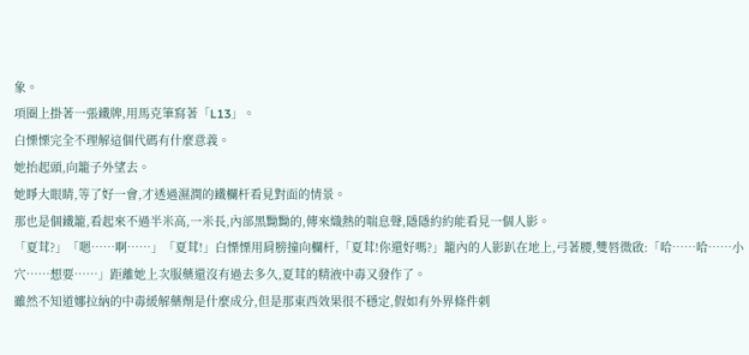象。
項圈上掛著一張鐵牌,用馬克筆寫著「L13」。
白慄慄完全不理解這個代碼有什麼意義。
她抬起頭,向籠子外望去。
她睜大眼睛,等了好一會,才透過濕潤的鐵欄杆看見對面的情景。
那也是個鐵籠,看起來不過半米高,一米長,內部黑黝黝的,傳來熾熱的喘息聲,隱隱約約能看見一個人影。
「夏茸?」「嗯……啊……」「夏茸!」白慄慄用肩膀撞向欄杆,「夏茸!你還好嗎?」籠內的人影趴在地上,弓著腰,雙唇微啟:「哈……哈……小穴……想要……」距離她上次服藥還沒有過去多久,夏茸的精液中毒又發作了。
雖然不知道娜拉納的中毒緩解藥劑是什麼成分,但是那東西效果很不穩定,假如有外界條件刺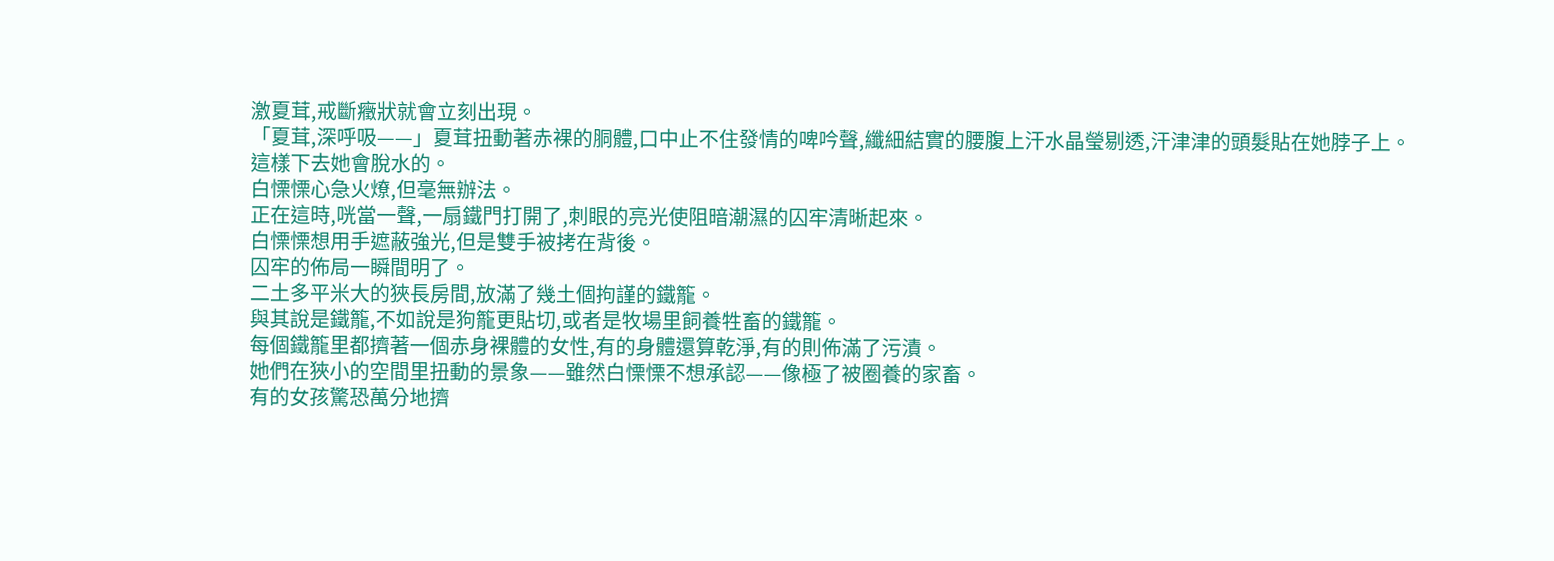激夏茸,戒斷癥狀就會立刻出現。
「夏茸,深呼吸——」夏茸扭動著赤裸的胴體,口中止不住發情的啤吟聲,纖細結實的腰腹上汗水晶瑩剔透,汗津津的頭髮貼在她脖子上。
這樣下去她會脫水的。
白慄慄心急火燎,但毫無辦法。
正在這時,咣當一聲,一扇鐵門打開了,刺眼的亮光使阻暗潮濕的囚牢清晰起來。
白慄慄想用手遮蔽強光,但是雙手被拷在背後。
囚牢的佈局一瞬間明了。
二土多平米大的狹長房間,放滿了幾土個拘謹的鐵籠。
與其說是鐵籠,不如說是狗籠更貼切,或者是牧場里飼養牲畜的鐵籠。
每個鐵籠里都擠著一個赤身裸體的女性,有的身體還算乾淨,有的則佈滿了污漬。
她們在狹小的空間里扭動的景象——雖然白慄慄不想承認——像極了被圈養的家畜。
有的女孩驚恐萬分地擠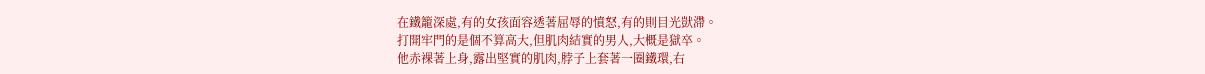在鐵籠深處,有的女孩面容透著屈辱的憤怒,有的則目光獃滯。
打開牢門的是個不算高大,但肌肉結實的男人,大概是獄卒。
他赤裸著上身,露出堅實的肌肉,脖子上套著一圈鐵環,右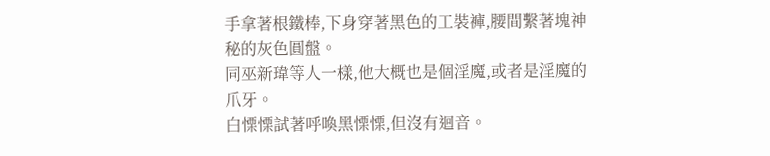手拿著根鐵棒,下身穿著黑色的工裝褲,腰間繫著塊神秘的灰色圓盤。
同巫新瑋等人一樣,他大概也是個淫魔,或者是淫魔的爪牙。
白慄慄試著呼喚黑慄慄,但沒有迴音。